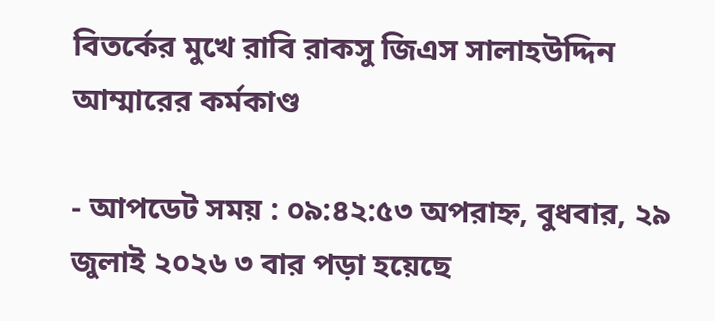বিতর্কের মুখে রাবি রাকসু জিএস সালাহউদ্দিন আম্মারের কর্মকাণ্ড

- আপডেট সময় : ০৯:৪২:৫৩ অপরাহ্ন, বুধবার, ২৯ জুলাই ২০২৬ ৩ বার পড়া হয়েছে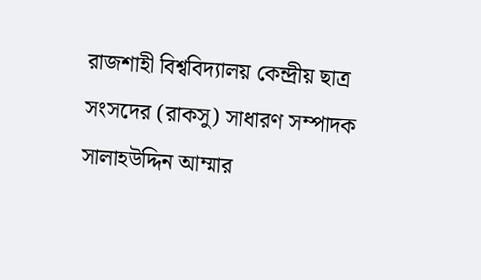রাজশাহী বিশ্ববিদ্যালয় কেন্দ্রীয় ছাত্র সংসদের (রাকসু) সাধারণ সম্পাদক সালাহউদ্দিন আম্মার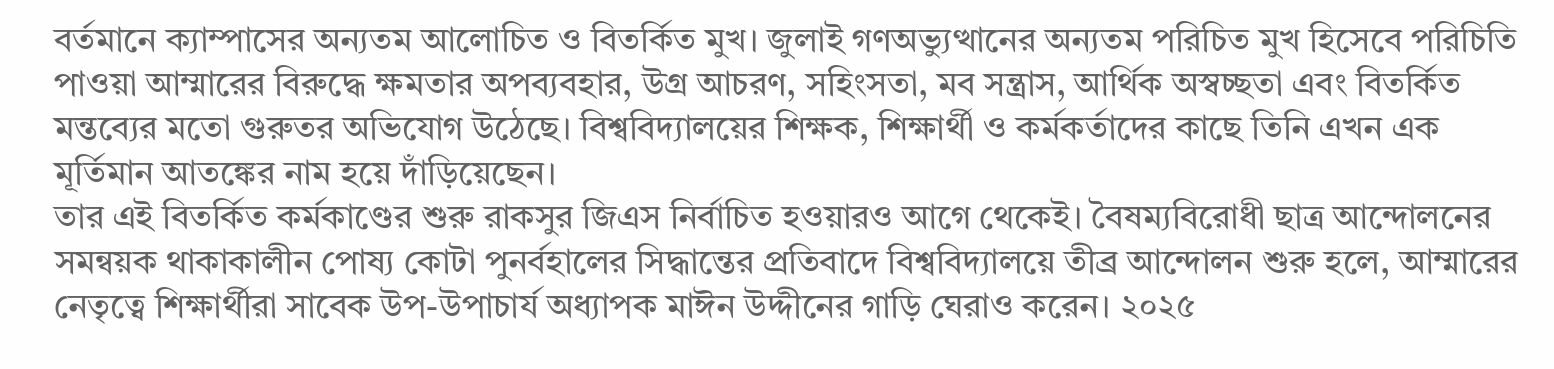বর্তমানে ক্যাম্পাসের অন্যতম আলোচিত ও বিতর্কিত মুখ। জুলাই গণঅভ্যুত্থানের অন্যতম পরিচিত মুখ হিসেবে পরিচিতি পাওয়া আম্মারের বিরুদ্ধে ক্ষমতার অপব্যবহার, উগ্র আচরণ, সহিংসতা, মব সন্ত্রাস, আর্থিক অস্বচ্ছতা এবং বিতর্কিত মন্তব্যের মতো গুরুতর অভিযোগ উঠেছে। বিশ্ববিদ্যালয়ের শিক্ষক, শিক্ষার্থী ও কর্মকর্তাদের কাছে তিনি এখন এক মূর্তিমান আতঙ্কের নাম হয়ে দাঁড়িয়েছেন।
তার এই বিতর্কিত কর্মকাণ্ডের শুরু রাকসুর জিএস নির্বাচিত হওয়ারও আগে থেকেই। বৈষম্যবিরোধী ছাত্র আন্দোলনের সমন্বয়ক থাকাকালীন পোষ্য কোটা পুনর্বহালের সিদ্ধান্তের প্রতিবাদে বিশ্ববিদ্যালয়ে তীব্র আন্দোলন শুরু হলে, আম্মারের নেতৃত্বে শিক্ষার্থীরা সাবেক উপ-উপাচার্য অধ্যাপক মাঈন উদ্দীনের গাড়ি ঘেরাও করেন। ২০২৫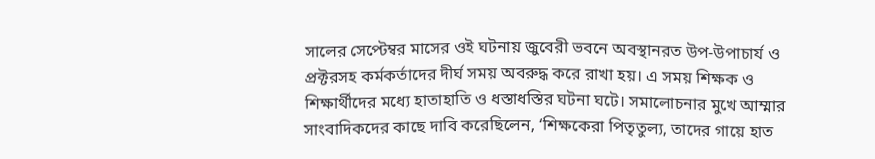সালের সেপ্টেম্বর মাসের ওই ঘটনায় জুবেরী ভবনে অবস্থানরত উপ-উপাচার্য ও প্রক্টরসহ কর্মকর্তাদের দীর্ঘ সময় অবরুদ্ধ করে রাখা হয়। এ সময় শিক্ষক ও শিক্ষার্থীদের মধ্যে হাতাহাতি ও ধস্তাধস্তির ঘটনা ঘটে। সমালোচনার মুখে আম্মার সাংবাদিকদের কাছে দাবি করেছিলেন, ‘শিক্ষকেরা পিতৃতুল্য, তাদের গায়ে হাত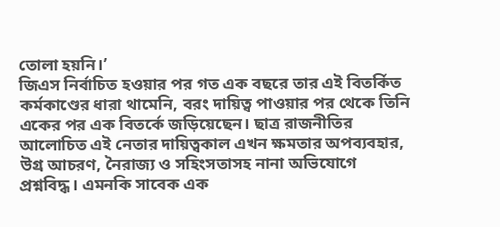তোলা হয়নি।’
জিএস নির্বাচিত হওয়ার পর গত এক বছরে তার এই বিতর্কিত কর্মকাণ্ডের ধারা থামেনি, বরং দায়িত্ব পাওয়ার পর থেকে তিনি একের পর এক বিতর্কে জড়িয়েছেন। ছাত্র রাজনীতির আলোচিত এই নেতার দায়িত্বকাল এখন ক্ষমতার অপব্যবহার, উগ্র আচরণ, নৈরাজ্য ও সহিংসতাসহ নানা অভিযোগে প্রশ্নবিদ্ধ। এমনকি সাবেক এক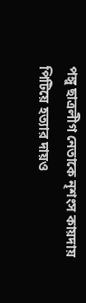পঙ্গু ছাত্রলীগ নেতাকে নৃশংস কায়দায় পিটিয়ে হত্যার দায়ও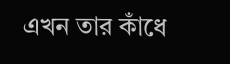এখন তার কাঁধে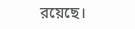রয়েছে।